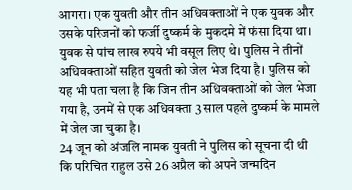आगरा। एक युवती और तीन अधिवक्ताओं ने एक युवक और उसके परिजनों को फर्जी दुष्कर्म के मुकदमे में फंसा दिया था। युवक से पांच लाख रुपये भी वसूल लिए थे। पुलिस ने तीनों अधिवक्ताओं सहित युवती को जेल भेज दिया है। पुलिस को यह भी पता चला है कि जिन तीन अधिवक्ताओं को जेल भेजा गया है, उनमें से एक अधिवक्ता 3 साल पहले दुष्कर्म के मामले में जेल जा चुका है।
24 जून को अंजलि नामक युवती ने पुलिस को सूचना दी थी कि परिचित राहुल उसे 26 अप्रैल को अपने जन्मदिन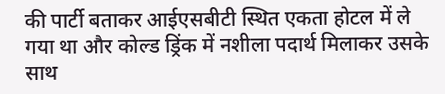की पार्टी बताकर आईएसबीटी स्थित एकता होटल में ले गया था और कोल्ड ड्रिंक में नशीला पदार्थ मिलाकर उसके साथ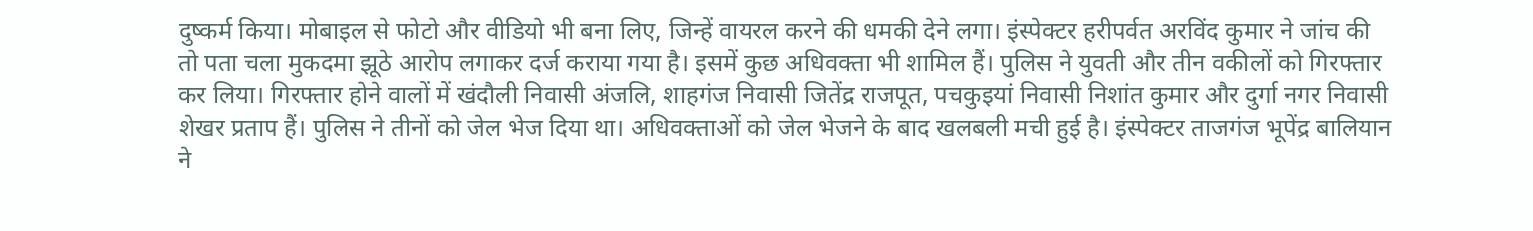दुष्कर्म किया। मोबाइल से फोटो और वीडियो भी बना लिए, जिन्हें वायरल करने की धमकी देने लगा। इंस्पेक्टर हरीपर्वत अरविंद कुमार ने जांच की तो पता चला मुकदमा झूठे आरोप लगाकर दर्ज कराया गया है। इसमें कुछ अधिवक्ता भी शामिल हैं। पुलिस ने युवती और तीन वकीलों को गिरफ्तार कर लिया। गिरफ्तार होने वालों में खंदौली निवासी अंजलि, शाहगंज निवासी जितेंद्र राजपूत, पचकुइयां निवासी निशांत कुमार और दुर्गा नगर निवासी शेखर प्रताप हैं। पुलिस ने तीनों को जेल भेज दिया था। अधिवक्ताओं को जेल भेजने के बाद खलबली मची हुई है। इंस्पेक्टर ताजगंज भूपेंद्र बालियान ने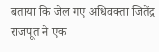बताया कि जेल गए अधिवक्ता जितेंद्र राजपूत ने एक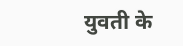युवती के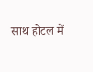साथ होटल में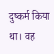दुष्कर्म किया था। वह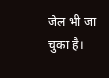जेल भी जा चुका है।